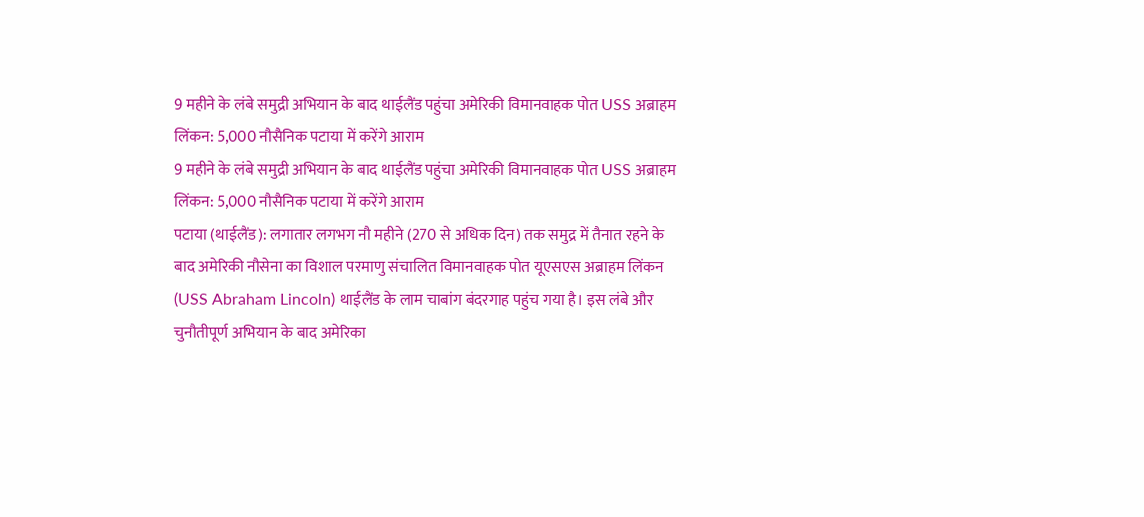9 महीने के लंबे समुद्री अभियान के बाद थाईलैंड पहुंचा अमेरिकी विमानवाहक पोत USS अब्राहम लिंकन: 5,000 नौसैनिक पटाया में करेंगे आराम
9 महीने के लंबे समुद्री अभियान के बाद थाईलैंड पहुंचा अमेरिकी विमानवाहक पोत USS अब्राहम लिंकन: 5,000 नौसैनिक पटाया में करेंगे आराम
पटाया (थाईलैंड): लगातार लगभग नौ महीने (270 से अधिक दिन) तक समुद्र में तैनात रहने के बाद अमेरिकी नौसेना का विशाल परमाणु संचालित विमानवाहक पोत यूएसएस अब्राहम लिंकन (USS Abraham Lincoln) थाईलैंड के लाम चाबांग बंदरगाह पहुंच गया है। इस लंबे और चुनौतीपूर्ण अभियान के बाद अमेरिका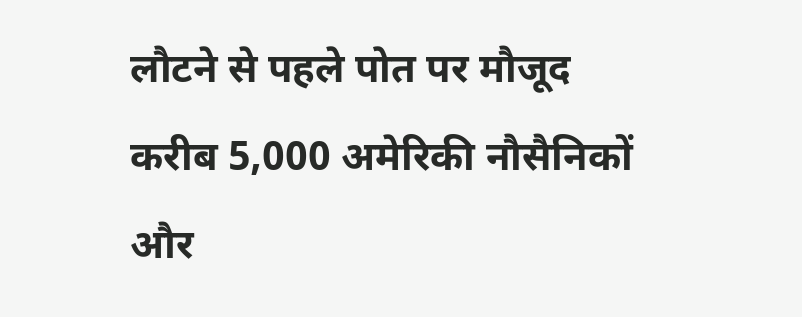लौटने से पहले पोत पर मौजूद करीब 5,000 अमेरिकी नौसैनिकों और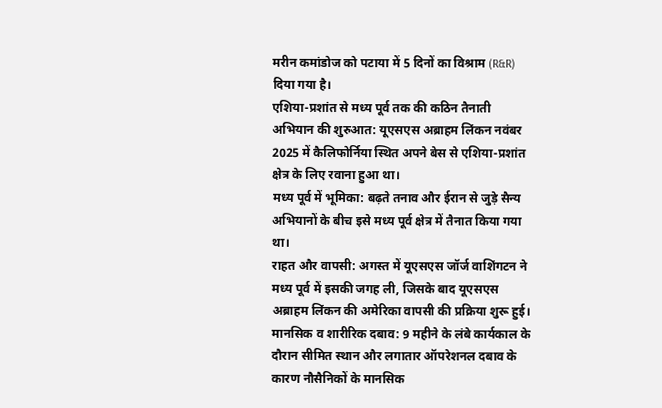मरीन कमांडोज को पटाया में 5 दिनों का विश्राम (R&R) दिया गया है।
एशिया-प्रशांत से मध्य पूर्व तक की कठिन तैनाती
अभियान की शुरुआत: यूएसएस अब्राहम लिंकन नवंबर 2025 में कैलिफोर्निया स्थित अपने बेस से एशिया-प्रशांत क्षेत्र के लिए रवाना हुआ था।
मध्य पूर्व में भूमिका: बढ़ते तनाव और ईरान से जुड़े सैन्य अभियानों के बीच इसे मध्य पूर्व क्षेत्र में तैनात किया गया था।
राहत और वापसी: अगस्त में यूएसएस जॉर्ज वाशिंगटन ने मध्य पूर्व में इसकी जगह ली, जिसके बाद यूएसएस अब्राहम लिंकन की अमेरिका वापसी की प्रक्रिया शुरू हुई।
मानसिक व शारीरिक दबाव: 9 महीने के लंबे कार्यकाल के दौरान सीमित स्थान और लगातार ऑपरेशनल दबाव के कारण नौसैनिकों के मानसिक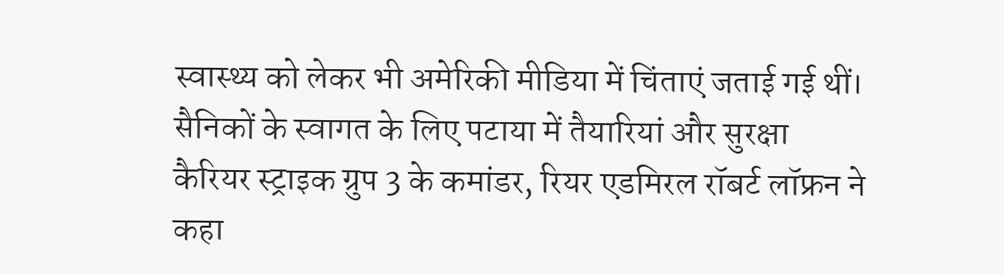स्वास्थ्य को लेकर भी अमेरिकी मीडिया में चिंताएं जताई गई थीं।
सैनिकों के स्वागत के लिए पटाया में तैयारियां और सुरक्षा
कैरियर स्ट्राइक ग्रुप 3 के कमांडर, रियर एडमिरल रॉबर्ट लॉफ्रन ने कहा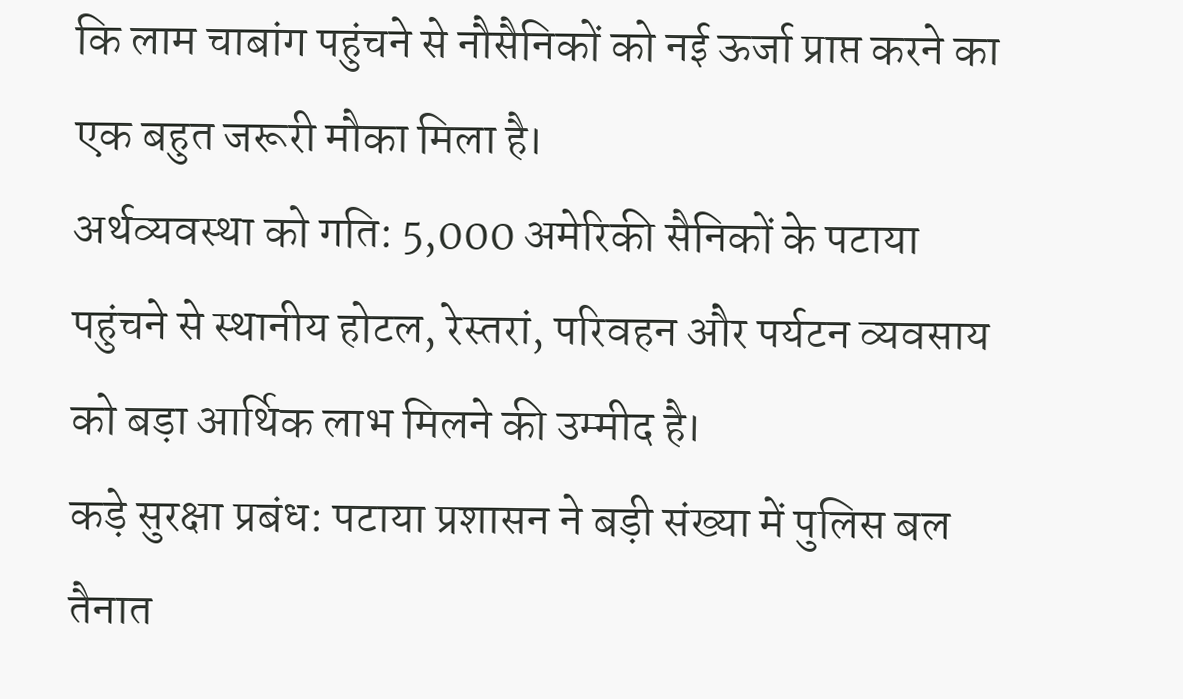कि लाम चाबांग पहुंचने से नौसैनिकों को नई ऊर्जा प्राप्त करने का एक बहुत जरूरी मौका मिला है।
अर्थव्यवस्था को गति: 5,000 अमेरिकी सैनिकों के पटाया पहुंचने से स्थानीय होटल, रेस्तरां, परिवहन और पर्यटन व्यवसाय को बड़ा आर्थिक लाभ मिलने की उम्मीद है।
कड़े सुरक्षा प्रबंध: पटाया प्रशासन ने बड़ी संख्या में पुलिस बल तैनात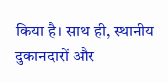किया है। साथ ही, स्थानीय दुकानदारों और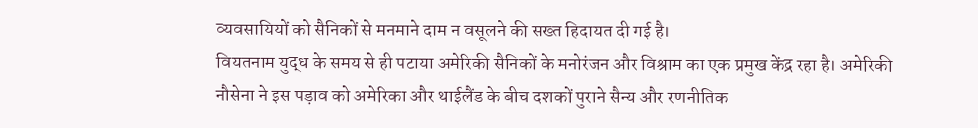व्यवसायियों को सैनिकों से मनमाने दाम न वसूलने की सख्त हिदायत दी गई है।
वियतनाम युद्ध के समय से ही पटाया अमेरिकी सैनिकों के मनोरंजन और विश्राम का एक प्रमुख केंद्र रहा है। अमेरिकी नौसेना ने इस पड़ाव को अमेरिका और थाईलैंड के बीच दशकों पुराने सैन्य और रणनीतिक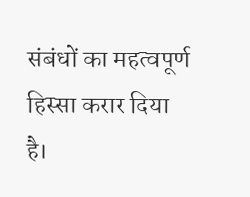संबंधों का महत्वपूर्ण हिस्सा करार दिया है।